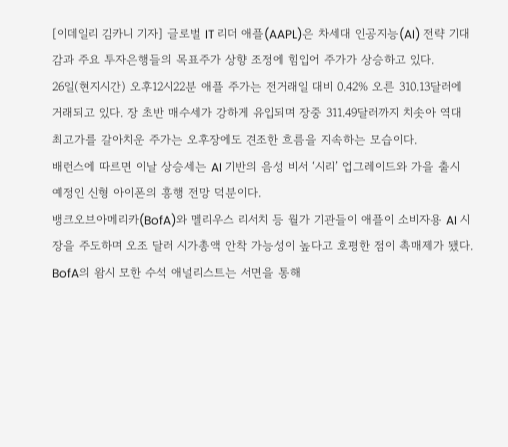[이데일리 김카니 기자] 글로벌 IT 리더 애플(AAPL)은 차세대 인공지능(AI) 전략 기대감과 주요 투자은행들의 목표주가 상향 조정에 힘입어 주가가 상승하고 있다.
26일(현지시간) 오후12시22분 애플 주가는 전거래일 대비 0.42% 오른 310.13달러에 거래되고 있다. 장 초반 매수세가 강하게 유입되며 장중 311.49달러까지 치솟아 역대 최고가를 갈아치운 주가는 오후장에도 견조한 흐름을 지속하는 모습이다.
배런스에 따르면 이날 상승세는 AI 기반의 음성 비서 ‘시리’ 업그레이드와 가을 출시 예정인 신형 아이폰의 흥행 전망 덕분이다.
뱅크오브아메리카(BofA)와 멜리우스 리서치 등 월가 기관들이 애플이 소비자용 AI 시장을 주도하며 오조 달러 시가총액 안착 가능성이 높다고 호평한 점이 촉매제가 됐다. BofA의 왐시 모한 수석 애널리스트는 서면을 통해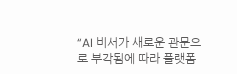“AI 비서가 새로운 관문으로 부각됨에 따라 플랫폼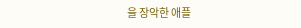을 장악한 애플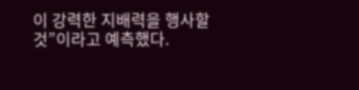이 강력한 지배력을 행사할 것”이라고 예측했다.